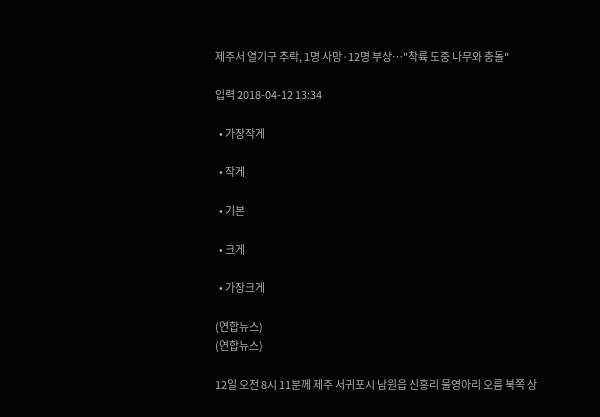제주서 열기구 추락, 1명 사망·12명 부상…"착륙 도중 나무와 충돌"

입력 2018-04-12 13:34

  • 가장작게

  • 작게

  • 기본

  • 크게

  • 가장크게

(연합뉴스)
(연합뉴스)

12일 오전 8시 11분께 제주 서귀포시 남원읍 신흥리 물영아리 오름 북쪽 상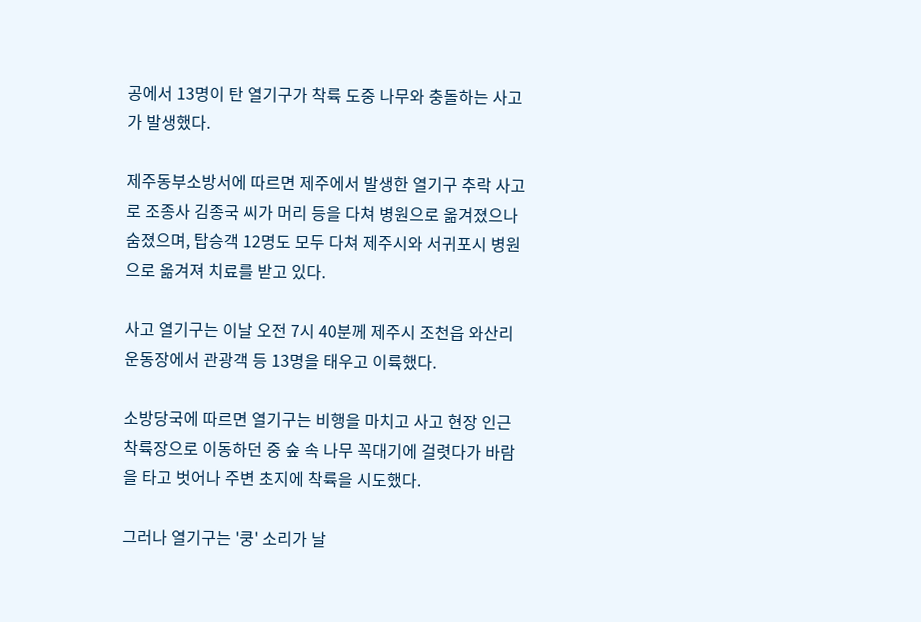공에서 13명이 탄 열기구가 착륙 도중 나무와 충돌하는 사고가 발생했다.

제주동부소방서에 따르면 제주에서 발생한 열기구 추락 사고로 조종사 김종국 씨가 머리 등을 다쳐 병원으로 옮겨졌으나 숨졌으며, 탑승객 12명도 모두 다쳐 제주시와 서귀포시 병원으로 옮겨져 치료를 받고 있다.

사고 열기구는 이날 오전 7시 40분께 제주시 조천읍 와산리운동장에서 관광객 등 13명을 태우고 이륙했다.

소방당국에 따르면 열기구는 비행을 마치고 사고 현장 인근 착륙장으로 이동하던 중 숲 속 나무 꼭대기에 걸렷다가 바람을 타고 벗어나 주변 초지에 착륙을 시도했다.

그러나 열기구는 '쿵' 소리가 날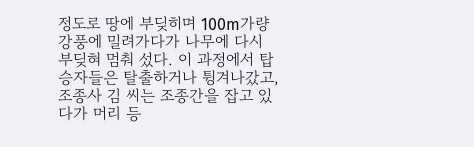정도로 땅에 부딪히며 100m가량 강풍에 밀려가다가 나무에 다시 부딪혀 멈춰 섰다. 이 과정에서 탑승자들은 탈출하거나 튕겨나갔고, 조종사 김 씨는 조종간을 잡고 있다가 머리 등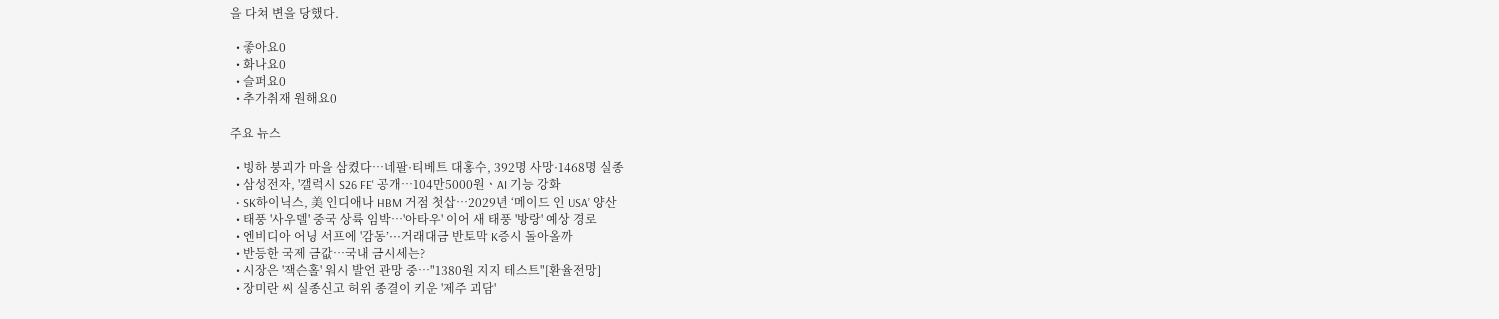을 다쳐 변을 당했다.

  • 좋아요0
  • 화나요0
  • 슬퍼요0
  • 추가취재 원해요0

주요 뉴스

  • 빙하 붕괴가 마을 삼켰다…네팔·티베트 대홍수, 392명 사망·1468명 실종
  • 삼성전자, '갤럭시 S26 FE' 공개⋯104만5000원ㆍAI 기능 강화
  • SK하이닉스, 美 인디애나 HBM 거점 첫삽…2029년 ‘메이드 인 USA’ 양산
  • 태풍 '사우델' 중국 상륙 임박…'아타우' 이어 새 태풍 '방랑' 예상 경로
  • 엔비디아 어닝 서프에 '감동’···거래대금 반토막 K증시 돌아올까
  • 반등한 국제 금값…국내 금시세는?
  • 시장은 '잭슨홀' 워시 발언 관망 중⋯"1380원 지지 테스트"[환율전망]
  • 장미란 씨 실종신고 허위 종결이 키운 '제주 괴담'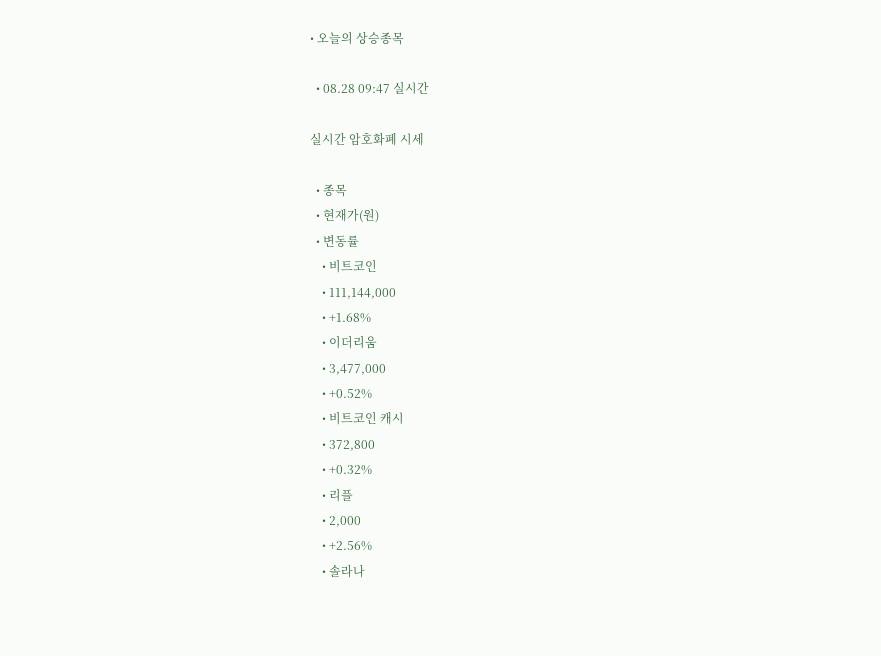• 오늘의 상승종목

  • 08.28 09:47 실시간

실시간 암호화폐 시세

  • 종목
  • 현재가(원)
  • 변동률
    • 비트코인
    • 111,144,000
    • +1.68%
    • 이더리움
    • 3,477,000
    • +0.52%
    • 비트코인 캐시
    • 372,800
    • +0.32%
    • 리플
    • 2,000
    • +2.56%
    • 솔라나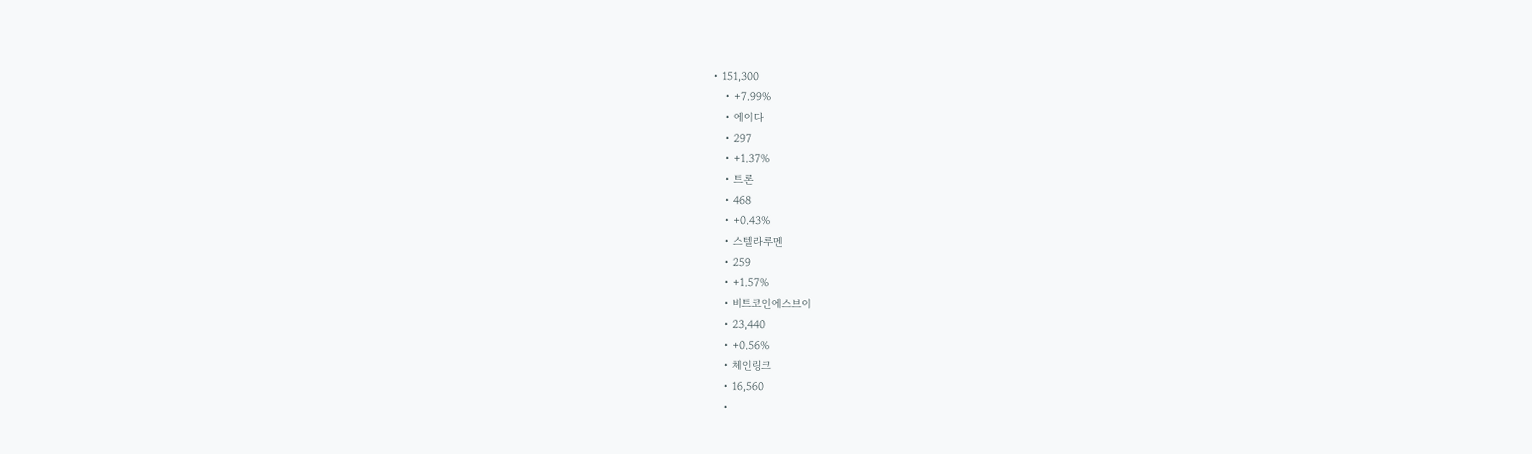• 151,300
    • +7.99%
    • 에이다
    • 297
    • +1.37%
    • 트론
    • 468
    • +0.43%
    • 스텔라루멘
    • 259
    • +1.57%
    • 비트코인에스브이
    • 23,440
    • +0.56%
    • 체인링크
    • 16,560
    •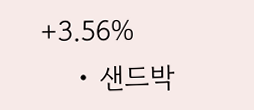+3.56%
    • 샌드박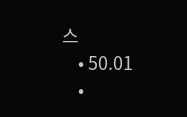스
    • 50.01
    •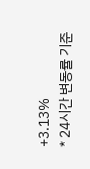+3.13%
* 24시간 변동률 기준